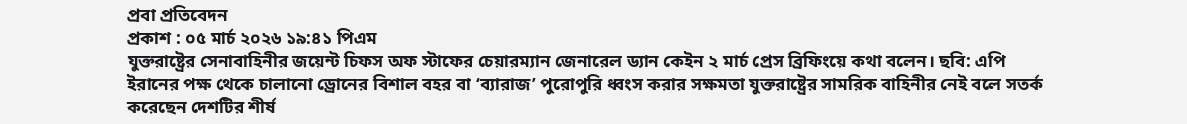প্রবা প্রতিবেদন
প্রকাশ : ০৫ মার্চ ২০২৬ ১৯:৪১ পিএম
যুক্তরাষ্ট্রের সেনাবাহিনীর জয়েন্ট চিফস অফ স্টাফের চেয়ারম্যান জেনারেল ড্যান কেইন ২ মার্চ প্রেস ব্রিফিংয়ে কথা বলেন। ছবি: এপি
ইরানের পক্ষ থেকে চালানো ড্রোনের বিশাল বহর বা ‘ব্যারাজ’ পুরোপুরি ধ্বংস করার সক্ষমতা যুক্তরাষ্ট্রের সামরিক বাহিনীর নেই বলে সতর্ক করেছেন দেশটির শীর্ষ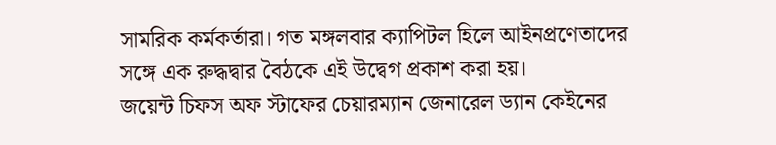সামরিক কর্মকর্তারা। গত মঙ্গলবার ক্যাপিটল হিলে আইনপ্রণেতাদের সঙ্গে এক রুদ্ধদ্বার বৈঠকে এই উদ্বেগ প্রকাশ করা হয়।
জয়েন্ট চিফস অফ স্টাফের চেয়ারম্যান জেনারেল ড্যান কেইনের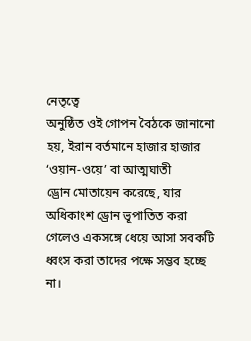নেতৃত্বে
অনুষ্ঠিত ওই গোপন বৈঠকে জানানো হয়, ইরান বর্তমানে হাজার হাজার ‘ওয়ান-ওয়ে’ বা আত্মঘাতী
ড্রোন মোতায়েন করেছে, যার অধিকাংশ ড্রোন ভূপাতিত করা গেলেও একসঙ্গে ধেয়ে আসা সবকটি
ধ্বংস করা তাদের পক্ষে সম্ভব হচ্ছে না।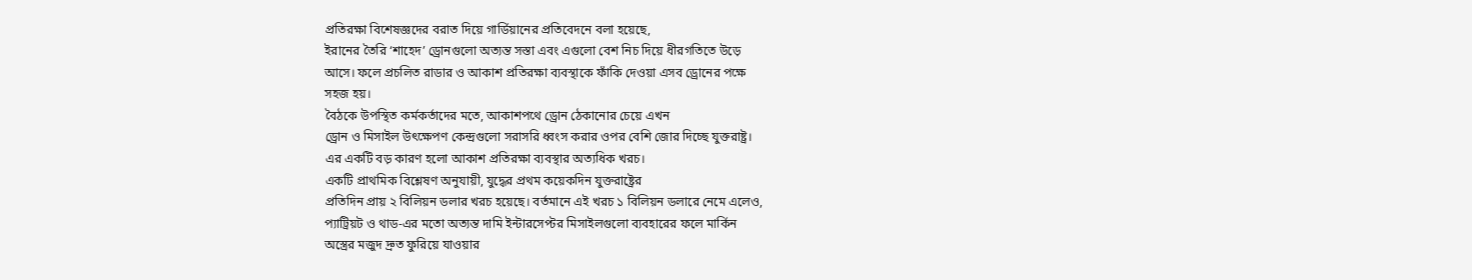প্রতিরক্ষা বিশেষজ্ঞদের বরাত দিয়ে গার্ডিয়ানের প্রতিবেদনে বলা হয়েছে,
ইরানের তৈরি ‘শাহেদ’ ড্রোনগুলো অত্যন্ত সস্তা এবং এগুলো বেশ নিচ দিয়ে ধীরগতিতে উড়ে
আসে। ফলে প্রচলিত রাডার ও আকাশ প্রতিরক্ষা ব্যবস্থাকে ফাঁকি দেওয়া এসব ড্রোনের পক্ষে
সহজ হয়।
বৈঠকে উপস্থিত কর্মকর্তাদের মতে, আকাশপথে ড্রোন ঠেকানোর চেয়ে এখন
ড্রোন ও মিসাইল উৎক্ষেপণ কেন্দ্রগুলো সরাসরি ধ্বংস করার ওপর বেশি জোর দিচ্ছে যুক্তরাষ্ট্র।
এর একটি বড় কারণ হলো আকাশ প্রতিরক্ষা ব্যবস্থার অত্যধিক খরচ।
একটি প্রাথমিক বিশ্লেষণ অনুযায়ী, যুদ্ধের প্রথম কয়েকদিন যুক্তরাষ্ট্রের
প্রতিদিন প্রায় ২ বিলিয়ন ডলার খরচ হয়েছে। বর্তমানে এই খরচ ১ বিলিয়ন ডলারে নেমে এলেও,
প্যাট্রিয়ট ও থাড-এর মতো অত্যন্ত দামি ইন্টারসেপ্টর মিসাইলগুলো ব্যবহারের ফলে মার্কিন
অস্ত্রের মজুদ দ্রুত ফুরিয়ে যাওয়ার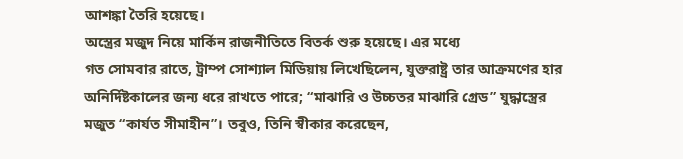আশঙ্কা তৈরি হয়েছে।
অস্ত্রের মজুদ নিয়ে মার্কিন রাজনীতিতে বিতর্ক শুরু হয়েছে। এর মধ্যে
গত সোমবার রাতে, ট্রাম্প সোশ্যাল মিডিয়ায় লিখেছিলেন, যুক্তরাষ্ট্র তার আক্রমণের হার
অনির্দিষ্টকালের জন্য ধরে রাখতে পারে; “মাঝারি ও উচ্চতর মাঝারি গ্রেড” যুদ্ধাস্ত্রের
মজুত “কার্যত সীমাহীন”। তবুও, তিনি স্বীকার করেছেন,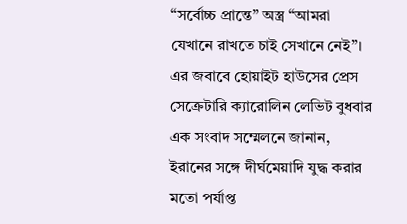“সর্বোচ্চ প্রান্তে” অস্ত্র “আমরা
যেখানে রাখতে চাই সেখানে নেই”।
এর জবাবে হোয়াইট হাউসের প্রেস সেক্রেটারি ক্যারোলিন লেভিট বুধবার
এক সংবাদ সম্মেলনে জানান, ইরানের সঙ্গে দীর্ঘমেয়াদি যুদ্ধ করার মতো পর্যাপ্ত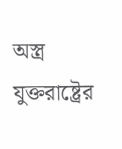অস্ত্র
যুক্তরাষ্ট্রের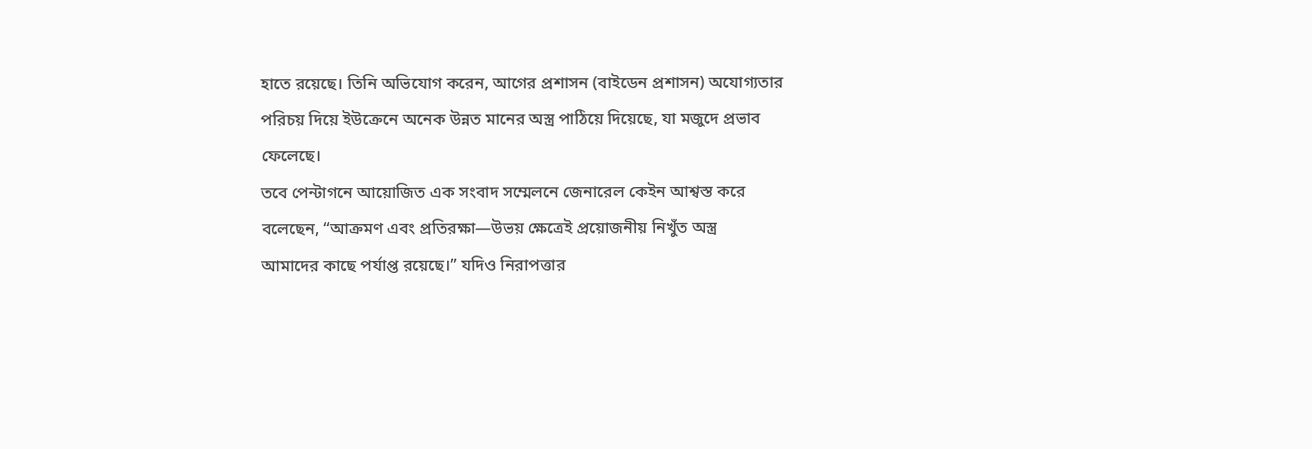হাতে রয়েছে। তিনি অভিযোগ করেন, আগের প্রশাসন (বাইডেন প্রশাসন) অযোগ্যতার
পরিচয় দিয়ে ইউক্রেনে অনেক উন্নত মানের অস্ত্র পাঠিয়ে দিয়েছে, যা মজুদে প্রভাব ফেলেছে।
তবে পেন্টাগনে আয়োজিত এক সংবাদ সম্মেলনে জেনারেল কেইন আশ্বস্ত করে
বলেছেন, “আক্রমণ এবং প্রতিরক্ষা—উভয় ক্ষেত্রেই প্রয়োজনীয় নিখুঁত অস্ত্র
আমাদের কাছে পর্যাপ্ত রয়েছে।” যদিও নিরাপত্তার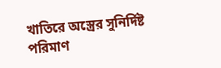খাতিরে অস্ত্রের সুনির্দিষ্ট পরিমাণ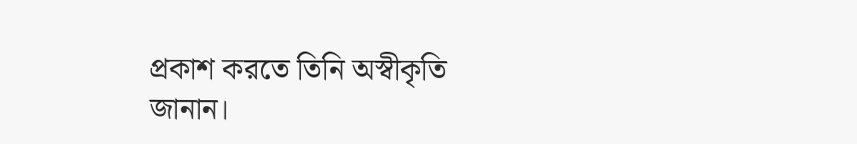প্রকাশ করতে তিনি অস্বীকৃতি জানান।